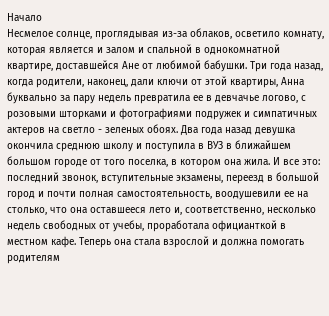Начало
Несмелое солнце, проглядывая из-за облаков, осветило комнату, которая является и залом и спальной в однокомнатной квартире, доставшейся Ане от любимой бабушки. Три года назад, когда родители, наконец, дали ключи от этой квартиры, Анна буквально за пару недель превратила ее в девчачье логово, с розовыми шторками и фотографиями подружек и симпатичных актеров на светло - зеленых обоях. Два года назад девушка окончила среднюю школу и поступила в ВУЗ в ближайшем большом городе от того поселка, в котором она жила. И все это: последний звонок, вступительные экзамены, переезд в большой город и почти полная самостоятельность, воодушевили ее на столько, что она оставшееся лето и, соответственно, несколько недель свободных от учебы, проработала официанткой в местном кафе. Теперь она стала взрослой и должна помогать родителям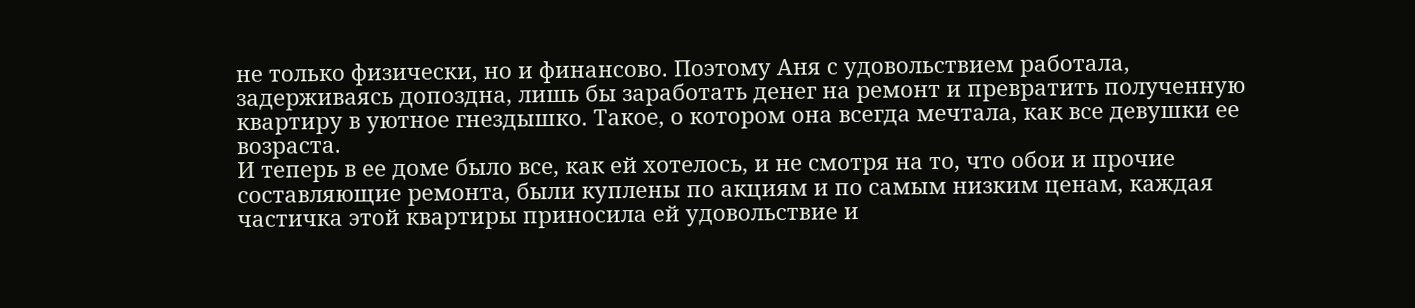не только физически, но и финансово. Поэтому Аня с удовольствием работала, задерживаясь допоздна, лишь бы заработать денег на ремонт и превратить полученную квартиру в уютное гнездышко. Такое, о котором она всегда мечтала, как все девушки ее возраста.
И теперь в ее доме было все, как ей хотелось, и не смотря на то, что обои и прочие составляющие ремонта, были куплены по акциям и по самым низким ценам, каждая частичка этой квартиры приносила ей удовольствие и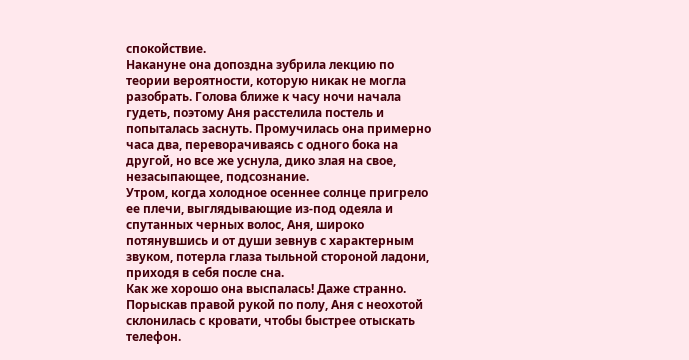спокойствие.
Накануне она допоздна зубрила лекцию по теории вероятности, которую никак не могла разобрать. Голова ближе к часу ночи начала гудеть, поэтому Аня расстелила постель и попыталась заснуть. Промучилась она примерно часа два, переворачиваясь с одного бока на другой, но все же уснула, дико злая на свое, незасыпающее, подсознание.
Утром, когда холодное осеннее солнце пригрело ее плечи, выглядывающие из-под одеяла и спутанных черных волос, Аня, широко потянувшись и от души зевнув с характерным звуком, потерла глаза тыльной стороной ладони, приходя в себя после сна.
Как же хорошо она выспалась! Даже странно. Порыскав правой рукой по полу, Аня с неохотой склонилась с кровати, чтобы быстрее отыскать телефон.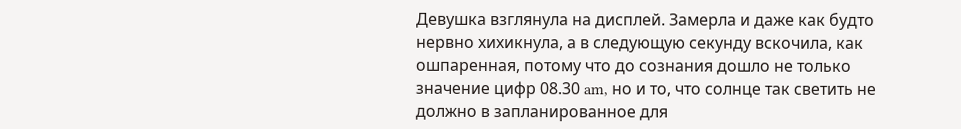Девушка взглянула на дисплей. Замерла и даже как будто нервно хихикнула, а в следующую секунду вскочила, как ошпаренная, потому что до сознания дошло не только значение цифр 08.30 am, но и то, что солнце так светить не должно в запланированное для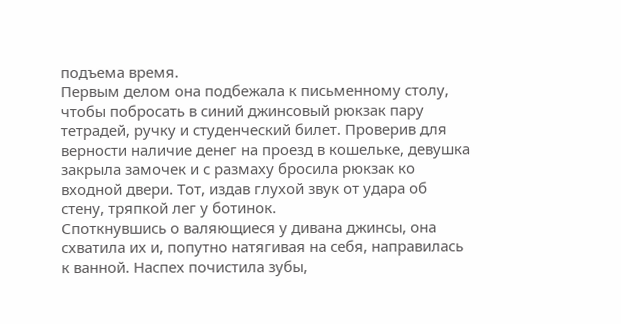подъема время.
Первым делом она подбежала к письменному столу, чтобы побросать в синий джинсовый рюкзак пару тетрадей, ручку и студенческий билет. Проверив для верности наличие денег на проезд в кошельке, девушка закрыла замочек и с размаху бросила рюкзак ко входной двери. Тот, издав глухой звук от удара об стену, тряпкой лег у ботинок.
Споткнувшись о валяющиеся у дивана джинсы, она схватила их и, попутно натягивая на себя, направилась к ванной. Наспех почистила зубы,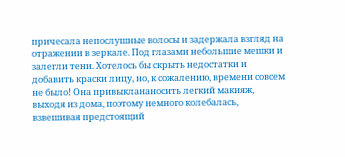причесала непослушные волосы и задержала взгляд на отражении в зеркале. Под глазами небольшие мешки и залегли тени. Хотелось бы скрыть недостатки и добавить краски лицу, но, к сожалению, времени совсем не было! Она привыклананосить легкий макияж, выходя из дома, поэтому немного колебалась, взвешивая предстоящий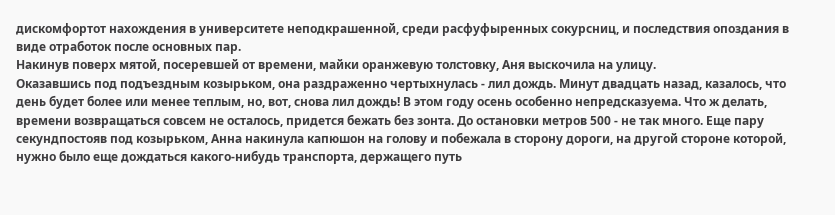дискомфортот нахождения в университете неподкрашенной, среди расфуфыренных сокурсниц, и последствия опоздания в виде отработок после основных пар.
Накинув поверх мятой, посеревшей от времени, майки оранжевую толстовку, Аня выскочила на улицу.
Оказавшись под подъездным козырьком, она раздраженно чертыхнулась - лил дождь. Минут двадцать назад, казалось, что день будет более или менее теплым, но, вот, снова лил дождь! В этом году осень особенно непредсказуема. Что ж делать, времени возвращаться совсем не осталось, придется бежать без зонта. До остановки метров 500 - не так много. Еще пару секундпостояв под козырьком, Анна накинула капюшон на голову и побежала в сторону дороги, на другой стороне которой, нужно было еще дождаться какого-нибудь транспорта, держащего путь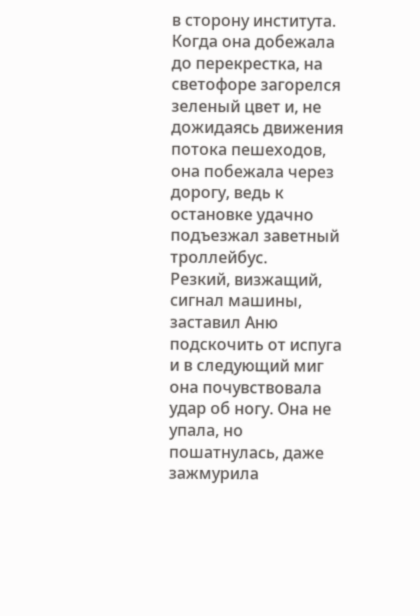в сторону института.
Когда она добежала до перекрестка, на светофоре загорелся зеленый цвет и, не дожидаясь движения потока пешеходов, она побежала через дорогу, ведь к остановке удачно подъезжал заветный троллейбус.
Резкий, визжащий, сигнал машины, заставил Аню подскочить от испуга и в следующий миг она почувствовала удар об ногу. Она не упала, но пошатнулась, даже зажмурила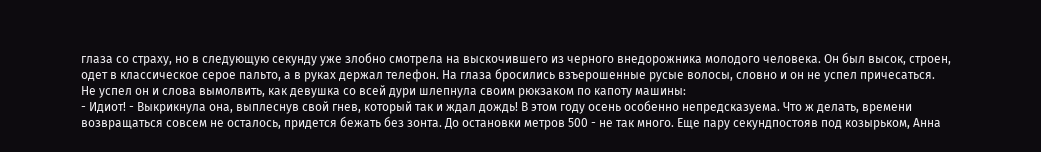глаза со страху, но в следующую секунду уже злобно смотрела на выскочившего из черного внедорожника молодого человека. Он был высок, строен, одет в классическое серое пальто, а в руках держал телефон. На глаза бросились взъерошенные русые волосы, словно и он не успел причесаться.
Не успел он и слова вымолвить, как девушка со всей дури шлепнула своим рюкзаком по капоту машины:
- Идиот! - Выкрикнула она, выплеснув свой гнев, который так и ждал дождь! В этом году осень особенно непредсказуема. Что ж делать, времени возвращаться совсем не осталось, придется бежать без зонта. До остановки метров 500 - не так много. Еще пару секундпостояв под козырьком, Анна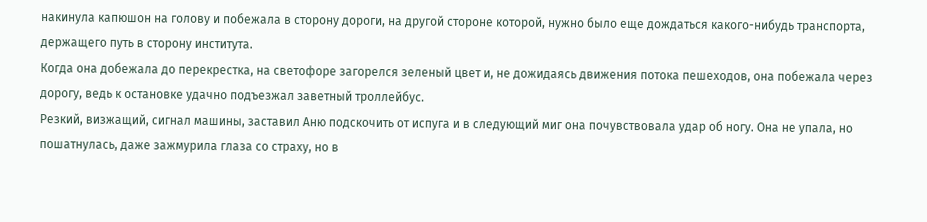накинула капюшон на голову и побежала в сторону дороги, на другой стороне которой, нужно было еще дождаться какого-нибудь транспорта, держащего путь в сторону института.
Когда она добежала до перекрестка, на светофоре загорелся зеленый цвет и, не дожидаясь движения потока пешеходов, она побежала через дорогу, ведь к остановке удачно подъезжал заветный троллейбус.
Резкий, визжащий, сигнал машины, заставил Аню подскочить от испуга и в следующий миг она почувствовала удар об ногу. Она не упала, но пошатнулась, даже зажмурила глаза со страху, но в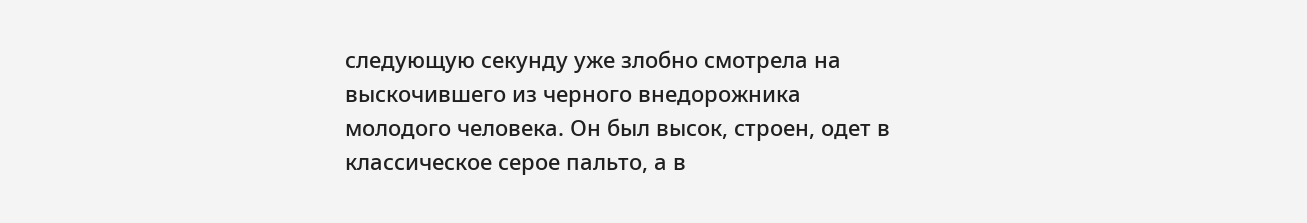следующую секунду уже злобно смотрела на выскочившего из черного внедорожника молодого человека. Он был высок, строен, одет в классическое серое пальто, а в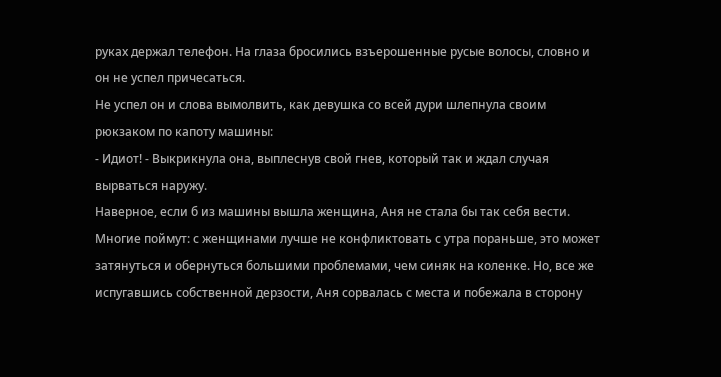руках держал телефон. На глаза бросились взъерошенные русые волосы, словно и он не успел причесаться.
Не успел он и слова вымолвить, как девушка со всей дури шлепнула своим рюкзаком по капоту машины:
- Идиот! - Выкрикнула она, выплеснув свой гнев, который так и ждал случая вырваться наружу.
Наверное, если б из машины вышла женщина, Аня не стала бы так себя вести. Многие поймут: с женщинами лучше не конфликтовать с утра пораньше, это может затянуться и обернуться большими проблемами, чем синяк на коленке. Но, все же испугавшись собственной дерзости, Аня сорвалась с места и побежала в сторону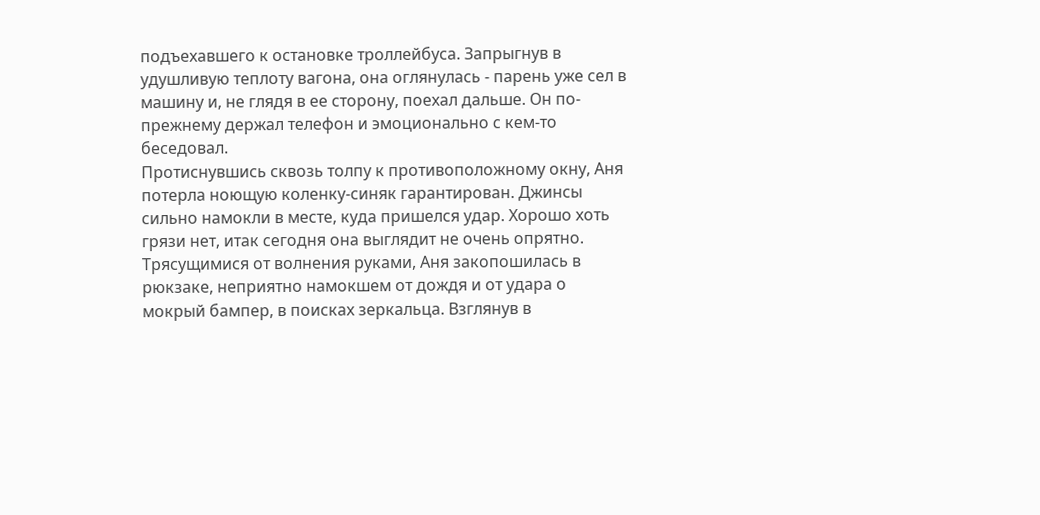подъехавшего к остановке троллейбуса. Запрыгнув в удушливую теплоту вагона, она оглянулась - парень уже сел в машину и, не глядя в ее сторону, поехал дальше. Он по-прежнему держал телефон и эмоционально с кем-то беседовал.
Протиснувшись сквозь толпу к противоположному окну, Аня потерла ноющую коленку-синяк гарантирован. Джинсы сильно намокли в месте, куда пришелся удар. Хорошо хоть грязи нет, итак сегодня она выглядит не очень опрятно.
Трясущимися от волнения руками, Аня закопошилась в рюкзаке, неприятно намокшем от дождя и от удара о мокрый бампер, в поисках зеркальца. Взглянув в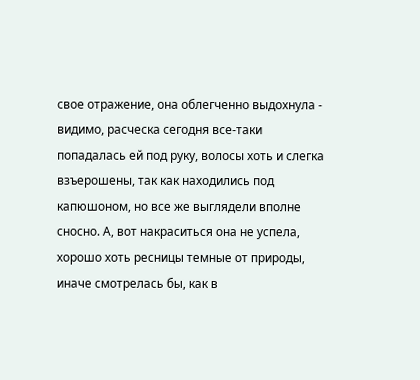свое отражение, она облегченно выдохнула - видимо, расческа сегодня все-таки попадалась ей под руку, волосы хоть и слегка взъерошены, так как находились под капюшоном, но все же выглядели вполне сносно. А, вот накраситься она не успела, хорошо хоть ресницы темные от природы, иначе смотрелась бы, как в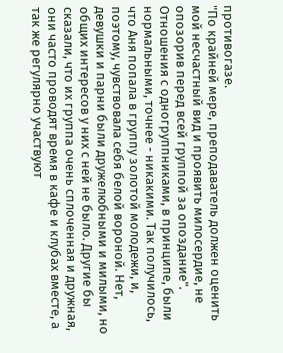противогазе.
"По крайней мере, преподаватель должен оценить мой несчастный вид и проявить милосердие, не опозорив перед всей группой за опоздание".
Отношения с одногруппниками, в принципе, были нормальными, точнее - никакими. Так получилось, что Аня попала в группу золотой молодежи, и, поэтому, чувствовала себя белой вороной. Нет, девушки и парни были дружелюбными и милыми, но общих интересов у них с ней не было. Другие бы сказали, что их группа очень сплоченная и дружная, они часто проводят время в кафе и клубах вместе, а так же регулярно участвуют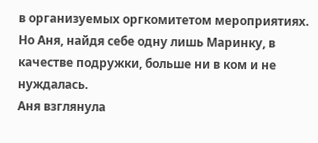в организуемых оргкомитетом мероприятиях. Но Аня, найдя себе одну лишь Маринку, в качестве подружки, больше ни в ком и не нуждалась.
Аня взглянула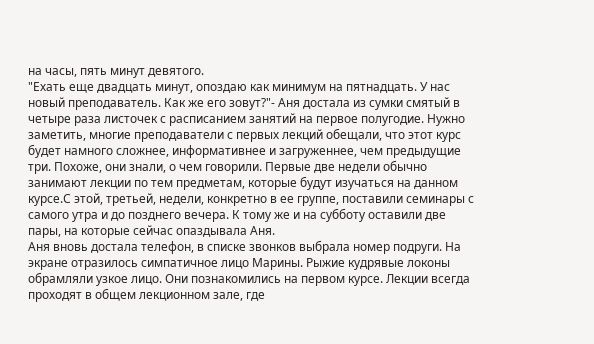на часы, пять минут девятого.
"Ехать еще двадцать минут, опоздаю как минимум на пятнадцать. У нас новый преподаватель. Как же его зовут?"- Аня достала из сумки смятый в четыре раза листочек с расписанием занятий на первое полугодие. Нужно заметить, многие преподаватели с первых лекций обещали, что этот курс будет намного сложнее, информативнее и загруженнее, чем предыдущие три. Похоже, они знали, о чем говорили. Первые две недели обычно занимают лекции по тем предметам, которые будут изучаться на данном курсе.С этой, третьей, недели, конкретно в ее группе, поставили семинары с самого утра и до позднего вечера. К тому же и на субботу оставили две пары, на которые сейчас опаздывала Аня.
Аня вновь достала телефон, в списке звонков выбрала номер подруги. На экране отразилось симпатичное лицо Марины. Рыжие кудрявые локоны обрамляли узкое лицо. Они познакомились на первом курсе. Лекции всегда проходят в общем лекционном зале, где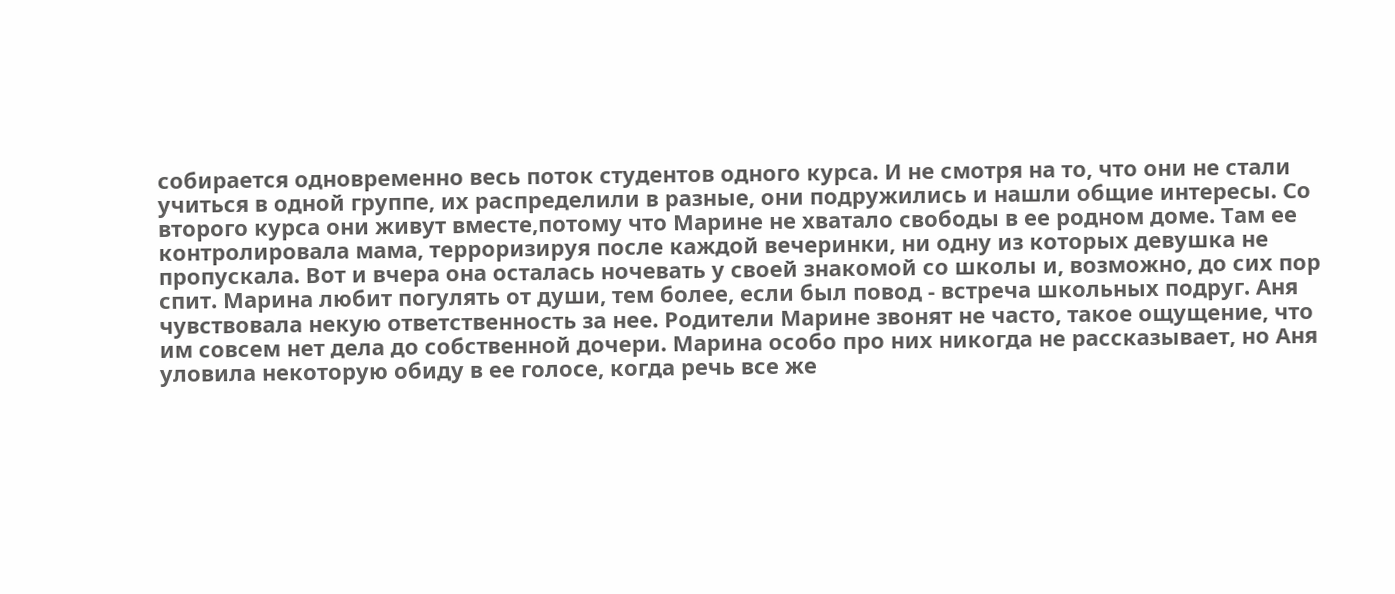собирается одновременно весь поток студентов одного курса. И не смотря на то, что они не стали учиться в одной группе, их распределили в разные, они подружились и нашли общие интересы. Со второго курса они живут вместе,потому что Марине не хватало свободы в ее родном доме. Там ее контролировала мама, терроризируя после каждой вечеринки, ни одну из которых девушка не пропускала. Вот и вчера она осталась ночевать у своей знакомой со школы и, возможно, до сих пор спит. Марина любит погулять от души, тем более, если был повод - встреча школьных подруг. Аня чувствовала некую ответственность за нее. Родители Марине звонят не часто, такое ощущение, что им совсем нет дела до собственной дочери. Марина особо про них никогда не рассказывает, но Аня уловила некоторую обиду в ее голосе, когда речь все же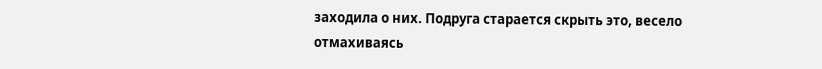заходила о них. Подруга старается скрыть это, весело отмахиваясь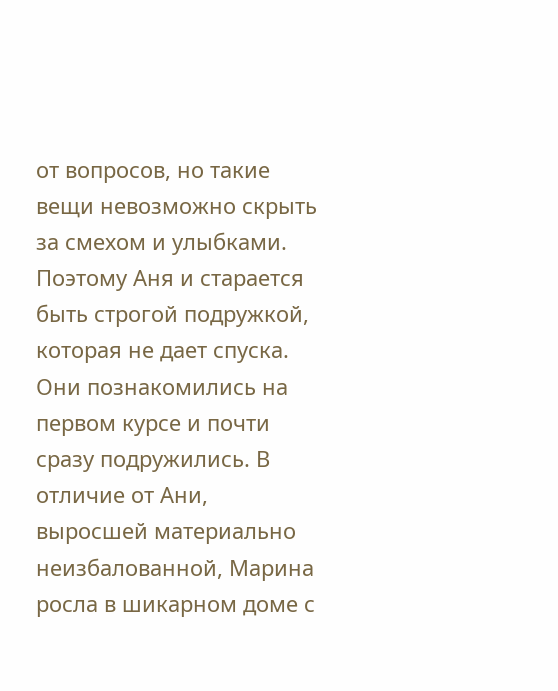от вопросов, но такие вещи невозможно скрыть за смехом и улыбками. Поэтому Аня и старается быть строгой подружкой, которая не дает спуска. Они познакомились на первом курсе и почти сразу подружились. В отличие от Ани, выросшей материально неизбалованной, Марина росла в шикарном доме с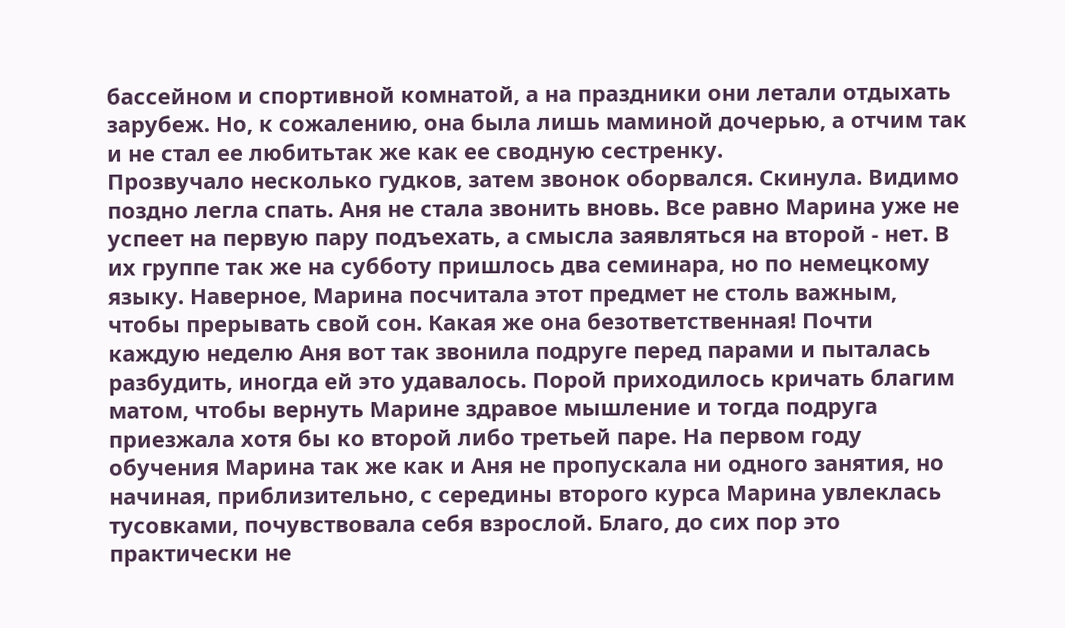бассейном и спортивной комнатой, а на праздники они летали отдыхать зарубеж. Но, к сожалению, она была лишь маминой дочерью, а отчим так и не стал ее любитьтак же как ее сводную сестренку.
Прозвучало несколько гудков, затем звонок оборвался. Скинула. Видимо поздно легла спать. Аня не стала звонить вновь. Все равно Марина уже не успеет на первую пару подъехать, а смысла заявляться на второй - нет. В их группе так же на субботу пришлось два семинара, но по немецкому языку. Наверное, Марина посчитала этот предмет не столь важным, чтобы прерывать свой сон. Какая же она безответственная! Почти каждую неделю Аня вот так звонила подруге перед парами и пыталась разбудить, иногда ей это удавалось. Порой приходилось кричать благим матом, чтобы вернуть Марине здравое мышление и тогда подруга приезжала хотя бы ко второй либо третьей паре. На первом году обучения Марина так же как и Аня не пропускала ни одного занятия, но начиная, приблизительно, с середины второго курса Марина увлеклась тусовками, почувствовала себя взрослой. Благо, до сих пор это практически не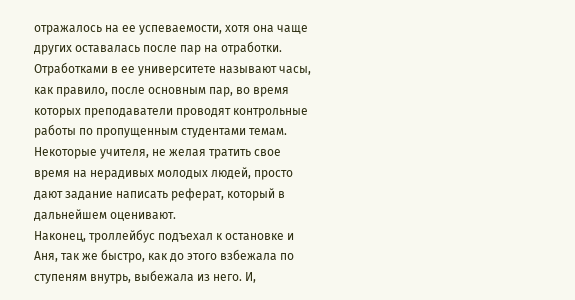отражалось на ее успеваемости, хотя она чаще других оставалась после пар на отработки. Отработками в ее университете называют часы, как правило, после основным пар, во время которых преподаватели проводят контрольные работы по пропущенным студентами темам. Некоторые учителя, не желая тратить свое время на нерадивых молодых людей, просто дают задание написать реферат, который в дальнейшем оценивают.
Наконец, троллейбус подъехал к остановке и Аня, так же быстро, как до этого взбежала по ступеням внутрь, выбежала из него. И,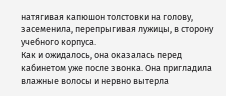натягивая капюшон толстовки на голову, засеменила, перепрыгивая лужицы, в сторону учебного корпуса.
Как и ожидалось, она оказалась перед кабинетом уже после звонка. Она пригладила влажные волосы и нервно вытерла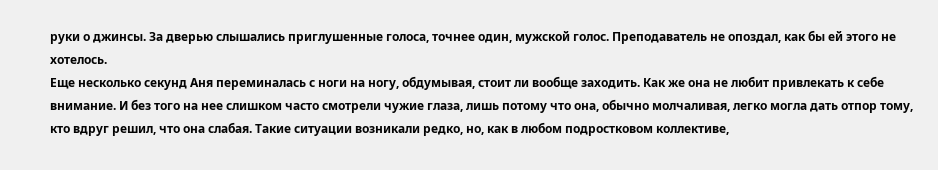руки о джинсы. За дверью слышались приглушенные голоса, точнее один, мужской голос. Преподаватель не опоздал, как бы ей этого не хотелось.
Еще несколько секунд Аня переминалась с ноги на ногу, обдумывая, стоит ли вообще заходить. Как же она не любит привлекать к себе внимание. И без того на нее слишком часто смотрели чужие глаза, лишь потому что она, обычно молчаливая, легко могла дать отпор тому, кто вдруг решил, что она слабая. Такие ситуации возникали редко, но, как в любом подростковом коллективе,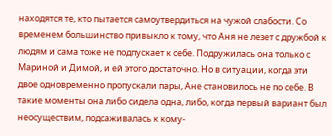находятся те, кто пытается самоутвердиться на чужой слабости. Со временем большинство привыкло к тому, что Аня не лезет с дружбой к людям и сама тоже не подпускает к себе. Подружилась она только с Мариной и Димой, и ей этого достаточно. Но в ситуации, когда эти двое одновременно пропускали пары, Ане становилось не по себе. В такие моменты она либо сидела одна, либо, когда первый вариант был неосуществим, подсаживалась к кому-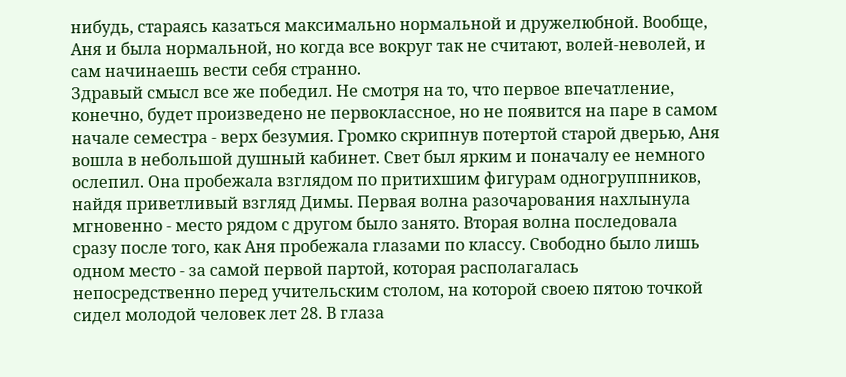нибудь, стараясь казаться максимально нормальной и дружелюбной. Вообще, Аня и была нормальной, но когда все вокруг так не считают, волей-неволей, и сам начинаешь вести себя странно.
Здравый смысл все же победил. Не смотря на то, что первое впечатление, конечно, будет произведено не первоклассное, но не появится на паре в самом начале семестра - верх безумия. Громко скрипнув потертой старой дверью, Аня вошла в небольшой душный кабинет. Свет был ярким и поначалу ее немного ослепил. Она пробежала взглядом по притихшим фигурам одногруппников, найдя приветливый взгляд Димы. Первая волна разочарования нахлынула мгновенно - место рядом с другом было занято. Вторая волна последовала сразу после того, как Аня пробежала глазами по классу. Свободно было лишь одном место - за самой первой партой, которая располагалась непосредственно перед учительским столом, на которой своею пятою точкой сидел молодой человек лет 28. В глаза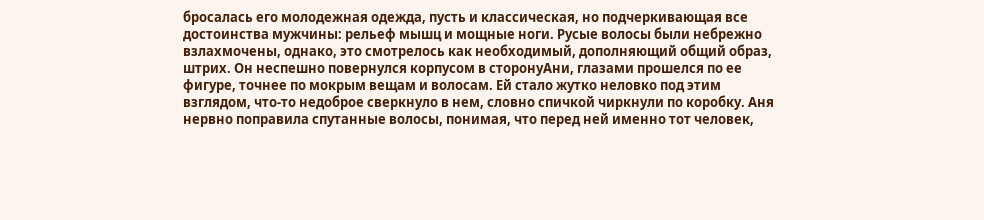бросалась его молодежная одежда, пусть и классическая, но подчеркивающая все достоинства мужчины: рельеф мышц и мощные ноги. Русые волосы были небрежно взлахмочены, однако, это смотрелось как необходимый, дополняющий общий образ, штрих. Он неспешно повернулся корпусом в сторонуАни, глазами прошелся по ее фигуре, точнее по мокрым вещам и волосам. Ей стало жутко неловко под этим взглядом, что-то недоброе сверкнуло в нем, словно спичкой чиркнули по коробку. Аня нервно поправила спутанные волосы, понимая, что перед ней именно тот человек,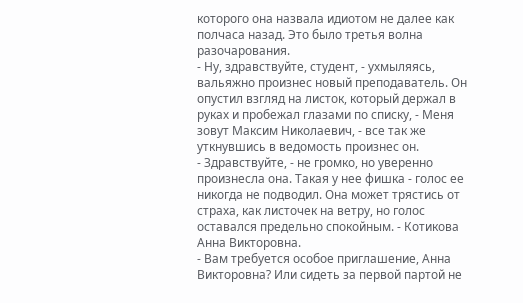которого она назвала идиотом не далее как полчаса назад. Это было третья волна разочарования.
- Ну, здравствуйте, студент, - ухмыляясь, вальяжно произнес новый преподаватель. Он опустил взгляд на листок, который держал в руках и пробежал глазами по списку, - Меня зовут Максим Николаевич, - все так же уткнувшись в ведомость произнес он.
- Здравствуйте, - не громко, но уверенно произнесла она. Такая у нее фишка - голос ее никогда не подводил. Она может трястись от страха, как листочек на ветру, но голос оставался предельно спокойным. - Котикова Анна Викторовна.
- Вам требуется особое приглашение, Анна Викторовна? Или сидеть за первой партой не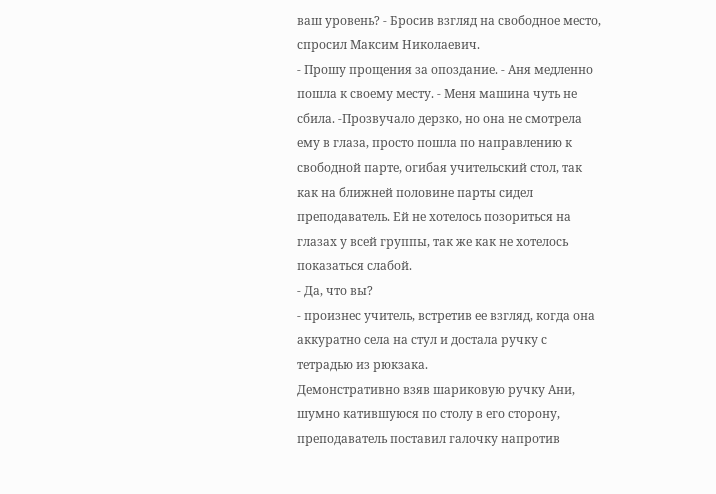ваш уровень? - Бросив взгляд на свободное место, спросил Максим Николаевич.
- Прошу прощения за опоздание. - Аня медленно пошла к своему месту. - Меня машина чуть не сбила. -Прозвучало дерзко, но она не смотрела ему в глаза, просто пошла по направлению к свободной парте, огибая учительский стол, так как на ближней половине парты сидел преподаватель. Ей не хотелось позориться на глазах у всей группы, так же как не хотелось показаться слабой.
- Да, что вы?
- произнес учитель, встретив ее взгляд, когда она аккуратно села на стул и достала ручку с тетрадью из рюкзака.
Демонстративно взяв шариковую ручку Ани, шумно катившуюся по столу в его сторону, преподаватель поставил галочку напротив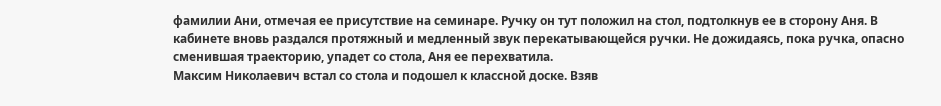фамилии Ани, отмечая ее присутствие на семинаре. Ручку он тут положил на стол, подтолкнув ее в сторону Аня. В кабинете вновь раздался протяжный и медленный звук перекатывающейся ручки. Не дожидаясь, пока ручка, опасно сменившая траекторию, упадет со стола, Аня ее перехватила.
Максим Николаевич встал со стола и подошел к классной доске. Взяв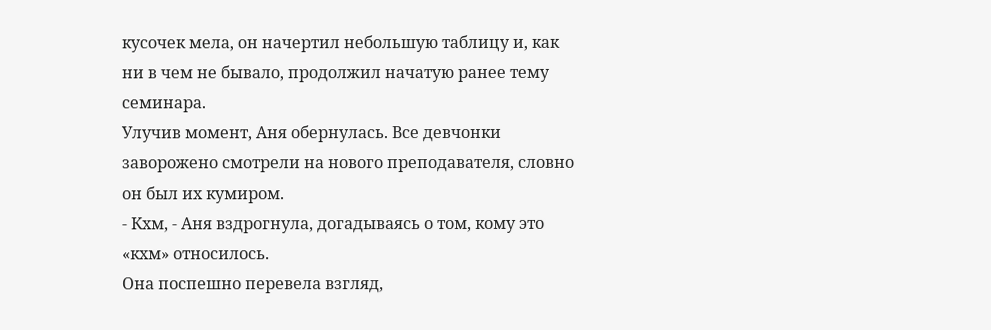кусочек мела, он начертил небольшую таблицу и, как ни в чем не бывало, продолжил начатую ранее тему семинара.
Улучив момент, Аня обернулась. Все девчонки заворожено смотрели на нового преподавателя, словно он был их кумиром.
- Кхм, - Аня вздрогнула, догадываясь о том, кому это «кхм» относилось.
Она поспешно перевела взгляд,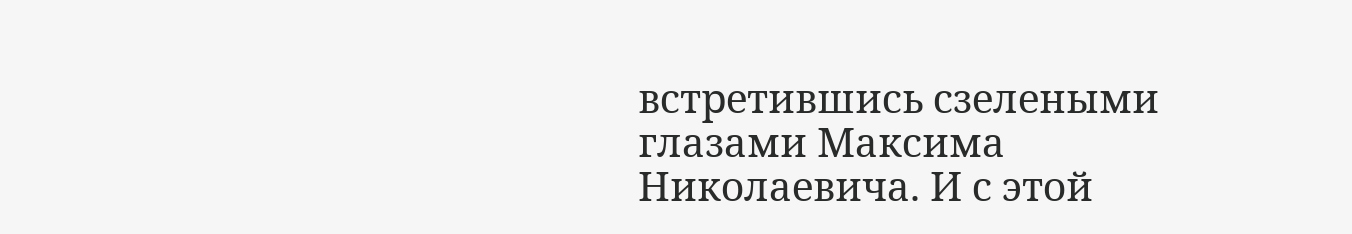встретившись сзелеными глазами Максима Николаевича. И с этой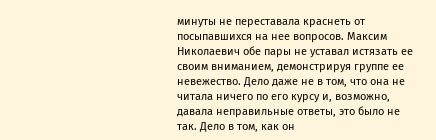минуты не переставала краснеть от посыпавшихся на нее вопросов. Максим Николаевич обе пары не уставал истязать ее своим вниманием, демонстрируя группе ее невежество. Дело даже не в том, что она не читала ничего по его курсу и, возможно, давала неправильные ответы, это было не так. Дело в том, как он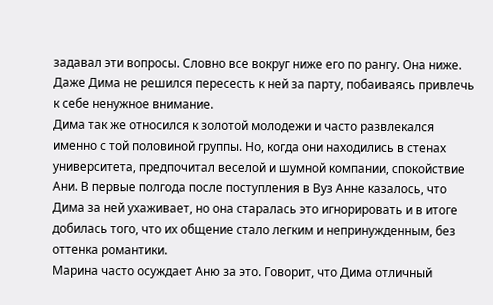задавал эти вопросы. Словно все вокруг ниже его по рангу. Она ниже.
Даже Дима не решился пересесть к ней за парту, побаиваясь привлечь к себе ненужное внимание.
Дима так же относился к золотой молодежи и часто развлекался именно с той половиной группы. Но, когда они находились в стенах университета, предпочитал веселой и шумной компании, спокойствие Ани. В первые полгода после поступления в Вуз Анне казалось, что Дима за ней ухаживает, но она старалась это игнорировать и в итоге добилась того, что их общение стало легким и непринужденным, без оттенка романтики.
Марина часто осуждает Аню за это. Говорит, что Дима отличный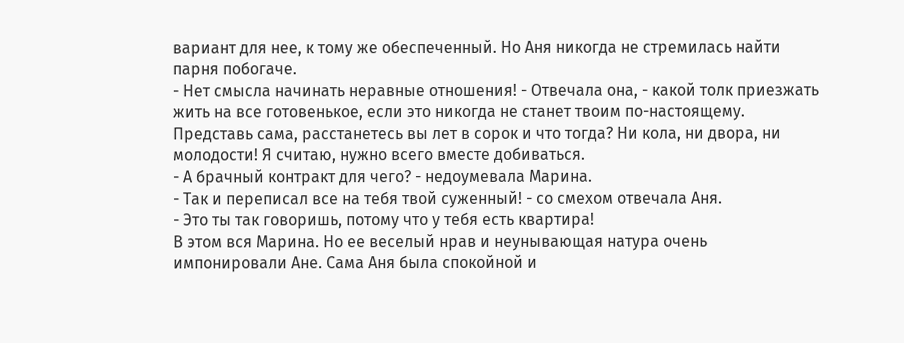вариант для нее, к тому же обеспеченный. Но Аня никогда не стремилась найти парня побогаче.
- Нет смысла начинать неравные отношения! - Отвечала она, - какой толк приезжать жить на все готовенькое, если это никогда не станет твоим по-настоящему. Представь сама, расстанетесь вы лет в сорок и что тогда? Ни кола, ни двора, ни молодости! Я считаю, нужно всего вместе добиваться.
- А брачный контракт для чего? - недоумевала Марина.
- Так и переписал все на тебя твой суженный! - со смехом отвечала Аня.
- Это ты так говоришь, потому что у тебя есть квартира!
В этом вся Марина. Но ее веселый нрав и неунывающая натура очень импонировали Ане. Сама Аня была спокойной и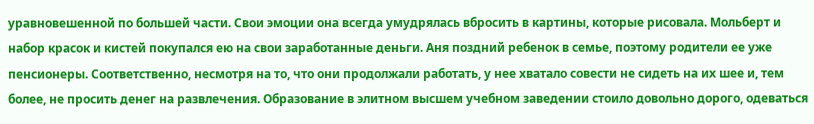уравновешенной по большей части. Свои эмоции она всегда умудрялась вбросить в картины, которые рисовала. Мольберт и набор красок и кистей покупался ею на свои заработанные деньги. Аня поздний ребенок в семье, поэтому родители ее уже пенсионеры. Соответственно, несмотря на то, что они продолжали работать, у нее хватало совести не сидеть на их шее и, тем более, не просить денег на развлечения. Образование в элитном высшем учебном заведении стоило довольно дорого, одеваться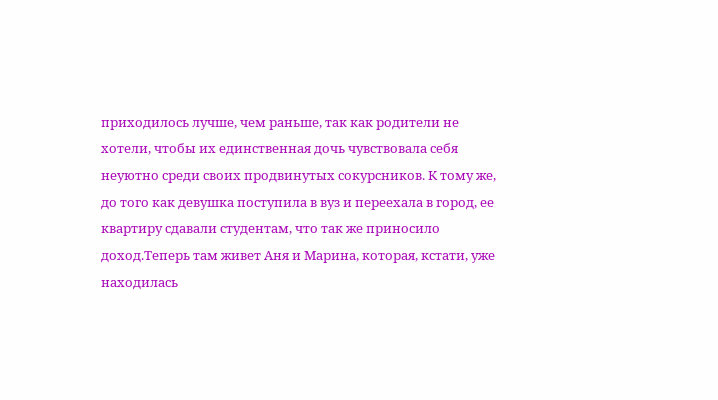приходилось лучше, чем раньше, так как родители не хотели, чтобы их единственная дочь чувствовала себя неуютно среди своих продвинутых сокурсников. К тому же, до того как девушка поступила в вуз и переехала в город, ее квартиру сдавали студентам, что так же приносило доход.Теперь там живет Аня и Марина, которая, кстати, уже находилась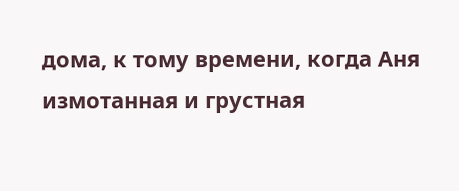дома, к тому времени, когда Аня измотанная и грустная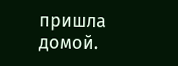пришла домой.